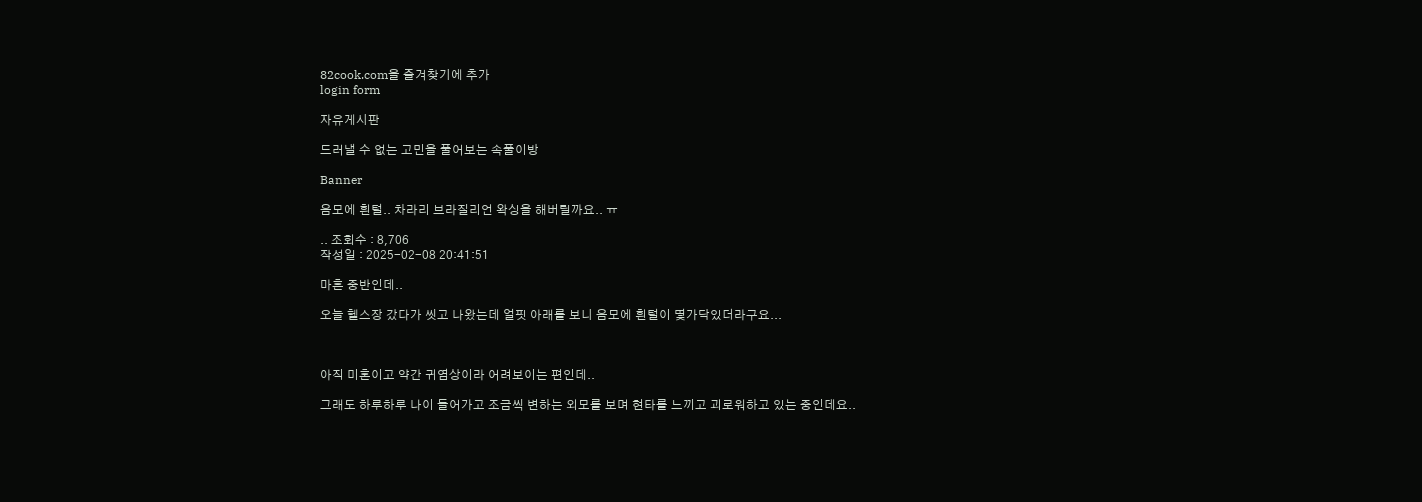82cook.com을 즐겨찾기에 추가
login form

자유게시판

드러낼 수 없는 고민을 풀어보는 속풀이방

Banner

음모에 흰털.. 차라리 브라질리언 왁싱을 해버릴까요.. ㅠ

.. 조회수 : 8,706
작성일 : 2025-02-08 20:41:51

마흔 중반인데..

오늘 헬스장 갔다가 씻고 나왔는데 얼핏 아래를 보니 음모에 흰털이 몇가닥있더라구요...



아직 미혼이고 약간 귀염상이라 어려보이는 편인데..

그래도 하루하루 나이 들어가고 조금씩 변하는 외모를 보며 현타를 느끼고 괴로워하고 있는 중인데요..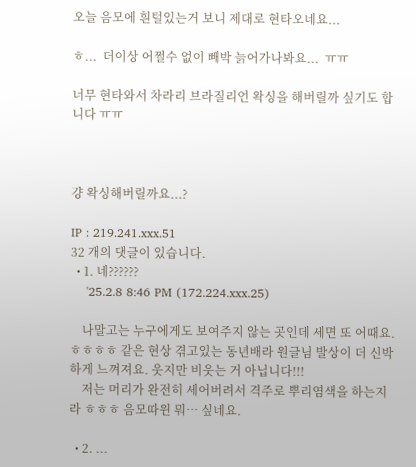오늘 음모에 흰털있는거 보니 제대로 현타오네요...

ㅎ...  더이상 어쩔수 없이 빼박 늙어가나봐요...  ㅠㅠ

너무 현타와서 차라리 브라질리언 왁싱을 해버릴까 싶기도 합니다 ㅠㅠ



걍 왁싱해버릴까요...?

IP : 219.241.xxx.51
32 개의 댓글이 있습니다.
  • 1. 네??????
    '25.2.8 8:46 PM (172.224.xxx.25)

    나말고는 누구에게도 보여주지 않는 곳인데 세면 또 어때요. ㅎㅎㅎㅎ 같은 현상 겪고있는 동년배라 원글님 발상이 더 신박하게 느껴져요. 웃지만 비웃는 거 아닙니다!!!
    저는 머리가 완전히 세어버려서 격주로 뿌리염색을 하는지라 ㅎㅎㅎ 음모따윈 뭐… 싶네요.

  • 2. ...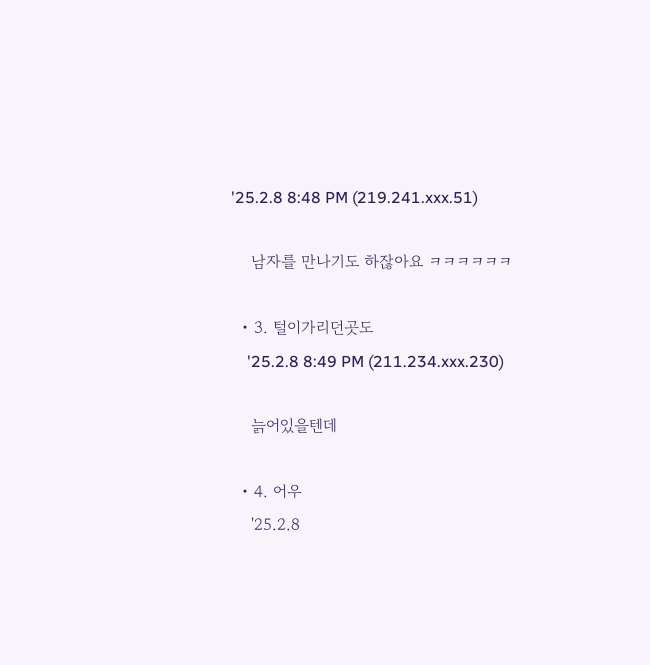'25.2.8 8:48 PM (219.241.xxx.51)

    남자를 만나기도 하잖아요 ㅋㅋㅋㅋㅋㅋ

  • 3. 털이가리던곳도
    '25.2.8 8:49 PM (211.234.xxx.230)

    늙어있을텐데

  • 4. 어우
    '25.2.8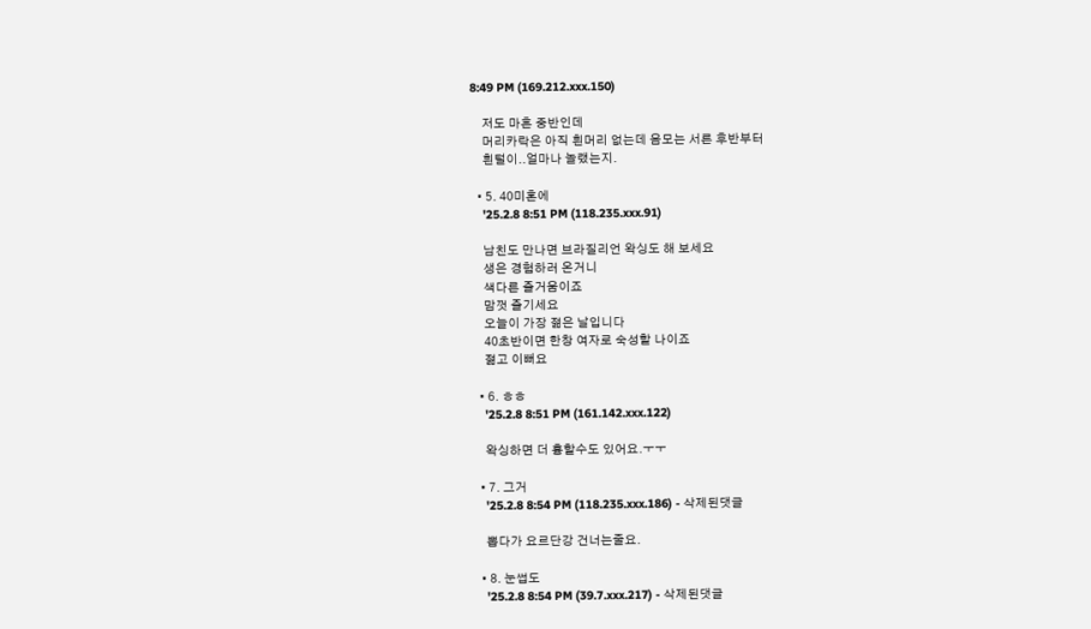8:49 PM (169.212.xxx.150)

    저도 마흔 중반인데
    머리카락은 아직 흰머리 없는데 음모는 서른 후반부터
    흰털이..얼마나 놀랬는지.

  • 5. 40미혼에
    '25.2.8 8:51 PM (118.235.xxx.91)

    남친도 만나면 브라질리언 왁싱도 해 보세요
    생은 경험하러 온거니
    색다른 즐거움이죠
    맘껏 즐기세요
    오늘이 가장 젊은 날입니다
    40초반이면 한창 여자로 숙성할 나이죠
    젊고 이뻐요

  • 6. ㅎㅎ
    '25.2.8 8:51 PM (161.142.xxx.122)

    왁싱하면 더 흉할수도 있어요.ㅜㅜ

  • 7. 그거
    '25.2.8 8:54 PM (118.235.xxx.186) - 삭제된댓글

    뽑다가 요르단강 건너는줄요.

  • 8. 눈썹도
    '25.2.8 8:54 PM (39.7.xxx.217) - 삭제된댓글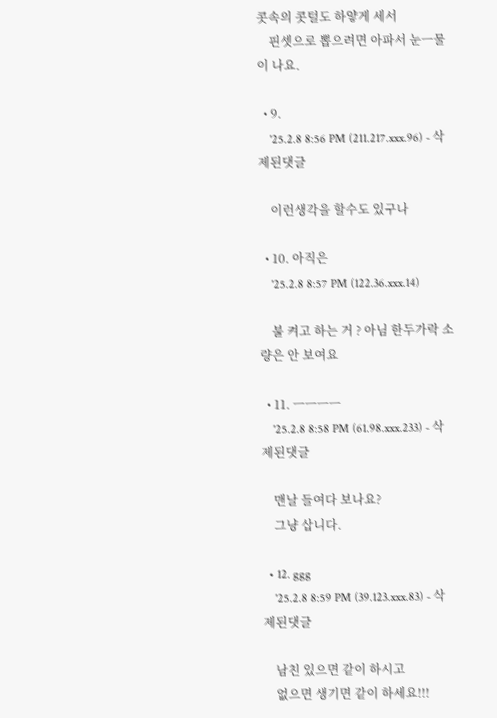콧속의 콧털도 하얗게 세서
    핀셋으로 뽑으려면 아파서 눈ㅡ물이 나요.

  • 9.
    '25.2.8 8:56 PM (211.217.xxx.96) - 삭제된댓글

    이런생각을 할수도 있구나

  • 10. 아직은
    '25.2.8 8:57 PM (122.36.xxx.14)

    불 켜고 하는 거 ? 아님 한두가락 소량은 안 보여요

  • 11. ㅡㅡㅡㅡ
    '25.2.8 8:58 PM (61.98.xxx.233) - 삭제된댓글

    맨날 들여다 보나요?
    그냥 삽니다.

  • 12. ggg
    '25.2.8 8:59 PM (39.123.xxx.83) - 삭제된댓글

    남친 있으면 같이 하시고
    없으면 생기면 같이 하세요!!!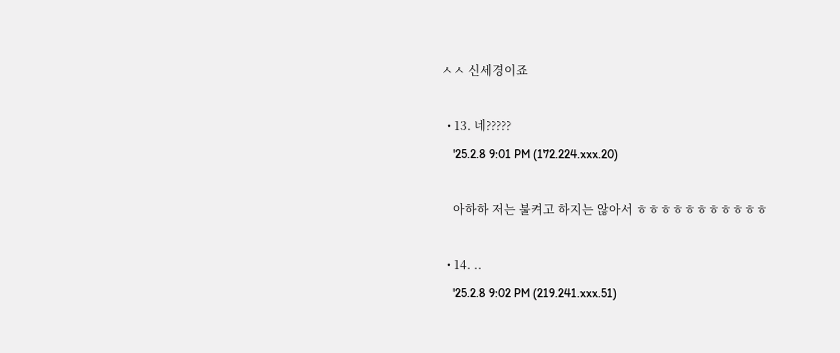ㅅㅅ 신세경이죠

  • 13. 네?????
    '25.2.8 9:01 PM (172.224.xxx.20)

    아하하 저는 불켜고 하지는 않아서 ㅎㅎㅎㅎㅎㅎㅎㅎㅎㅎㅎ

  • 14. ..
    '25.2.8 9:02 PM (219.241.xxx.51)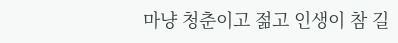마냥 청춘이고 젊고 인생이 참 길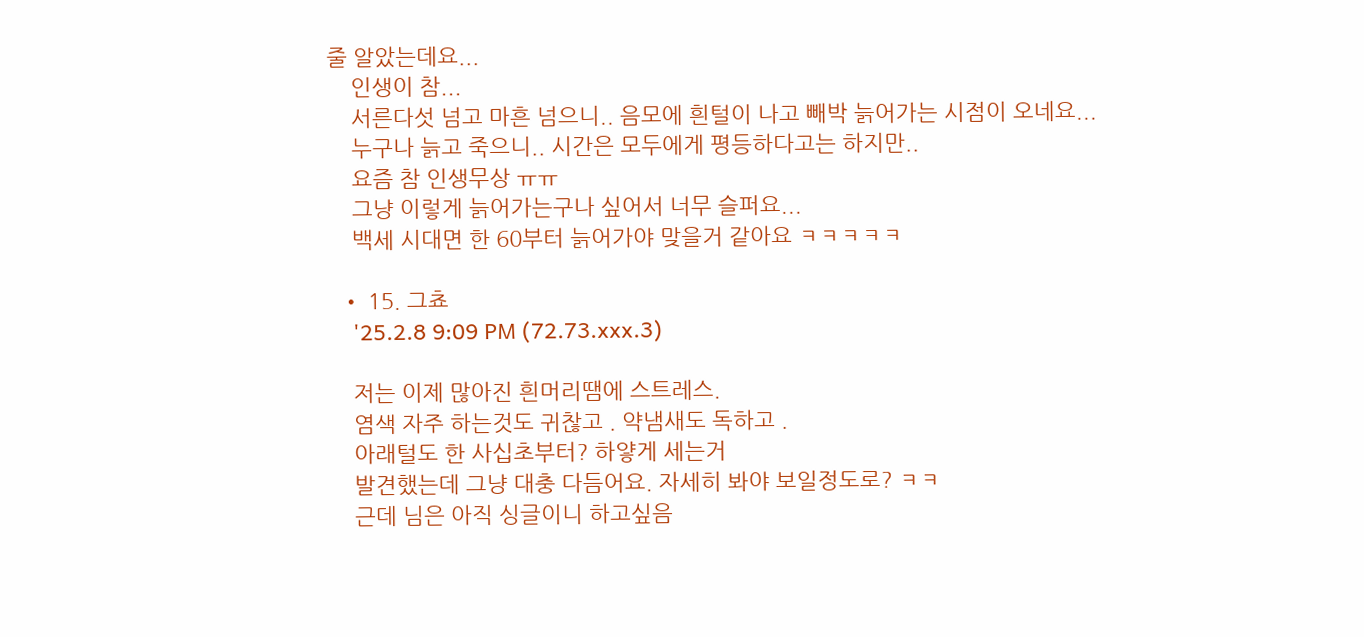줄 알았는데요...
    인생이 참...
    서른다섯 넘고 마흔 넘으니.. 음모에 흰털이 나고 빼박 늙어가는 시점이 오네요...
    누구나 늙고 죽으니.. 시간은 모두에게 평등하다고는 하지만..
    요즘 참 인생무상 ㅠㅠ
    그냥 이렇게 늙어가는구나 싶어서 너무 슬퍼요...
    백세 시대면 한 60부터 늙어가야 맞을거 같아요 ㅋㅋㅋㅋㅋ

  • 15. 그쵸
    '25.2.8 9:09 PM (72.73.xxx.3)

    저는 이제 많아진 흰머리땜에 스트레스.
    염색 자주 하는것도 귀찮고 . 약냄새도 독하고 .
    아래털도 한 사십초부터? 하얗게 세는거
    발견했는데 그냥 대충 다듬어요. 자세히 봐야 보일정도로? ㅋㅋ
    근데 님은 아직 싱글이니 하고싶음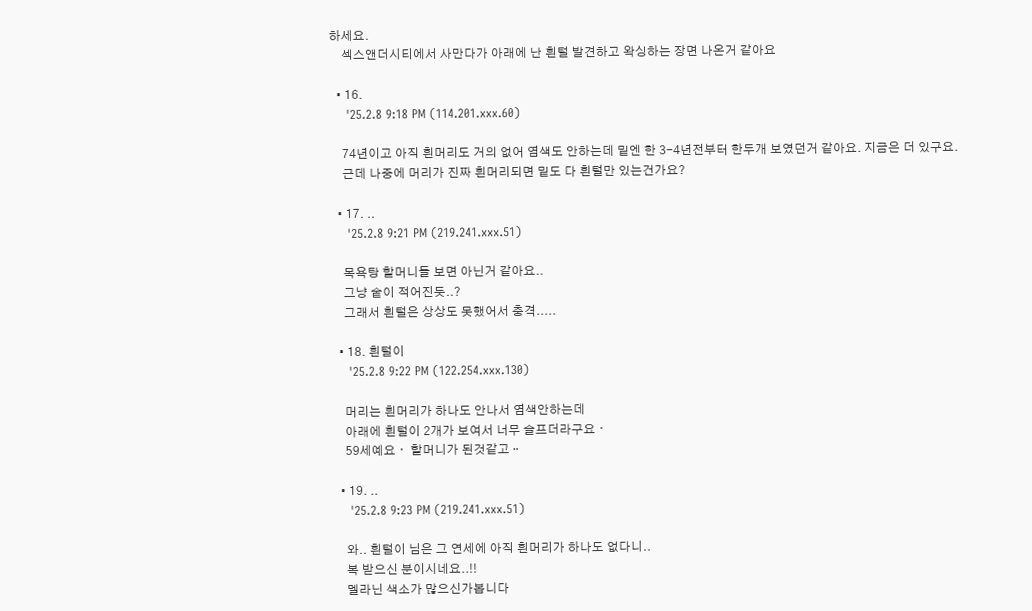하세요.
    섹스앤더시티에서 사만다가 아래에 난 흰털 발견하고 왁싱하는 장면 나온거 같아요

  • 16.
    '25.2.8 9:18 PM (114.201.xxx.60)

    74년이고 아직 흰머리도 거의 없어 염색도 안하는데 밑엔 한 3-4년전부터 한두개 보였던거 같아요. 지금은 더 있구요.
    근데 나중에 머리가 진짜 흰머리되면 밑도 다 흰털만 있는건가요?

  • 17. ..
    '25.2.8 9:21 PM (219.241.xxx.51)

    목욕탕 할머니들 보면 아닌거 같아요..
    그냥 숱이 적어진듯..?
    그래서 흰털은 상상도 못했어서 충격.....

  • 18. 흰털이
    '25.2.8 9:22 PM (122.254.xxx.130)

    머리는 흰머리가 하나도 안나서 염색안하는데
    아래에 흰털이 2개가 보여서 너무 슬프더라구요ㆍ
    59세예요ㆍ 할머니가 된것같고ᆢ

  • 19. ..
    '25.2.8 9:23 PM (219.241.xxx.51)

    와.. 흰털이 님은 그 연세에 아직 흰머리가 하나도 없다니..
    복 받으신 분이시네요..!!
    멜라닌 색소가 많으신가봅니다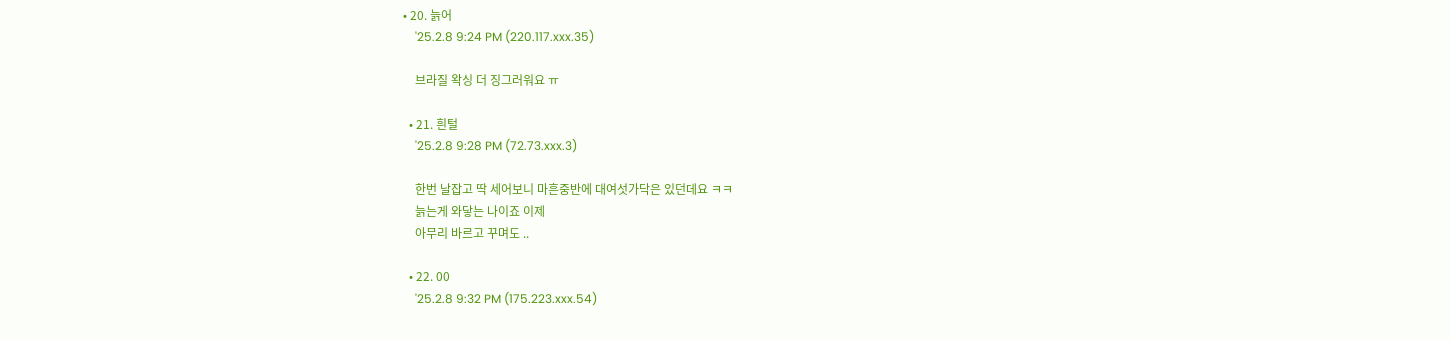• 20. 늙어
    '25.2.8 9:24 PM (220.117.xxx.35)

    브라질 왁싱 더 징그러워요 ㅠ

  • 21. 흰털
    '25.2.8 9:28 PM (72.73.xxx.3)

    한번 날잡고 딱 세어보니 마흔중반에 대여섯가닥은 있던데요 ㅋㅋ
    늙는게 와닿는 나이죠 이제
    아무리 바르고 꾸며도 ..

  • 22. 00
    '25.2.8 9:32 PM (175.223.xxx.54)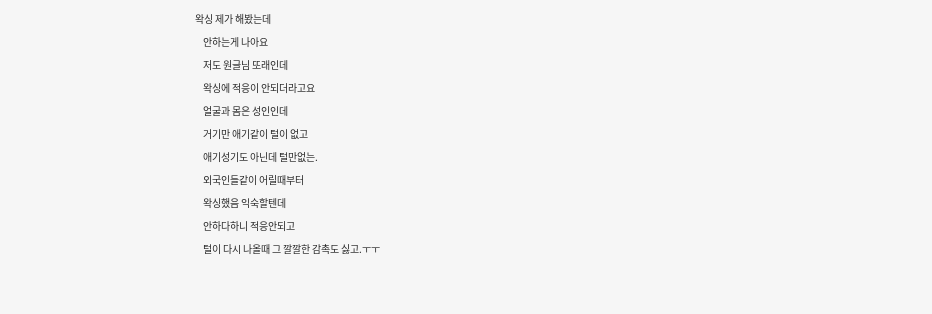왁싱 제가 해봤는데
    안하는게 나아요
    저도 원글님 또래인데
    왁싱에 적응이 안되더라고요
    얼굴과 몸은 성인인데
    거기만 애기같이 털이 없고
    애기성기도 아닌데 털만없는.
    외국인들같이 어릴때부터
    왁싱했음 익숙할텐데
    안하다하니 적응안되고
    털이 다시 나올때 그 깔깔한 감촉도 싫고.ㅜㅜ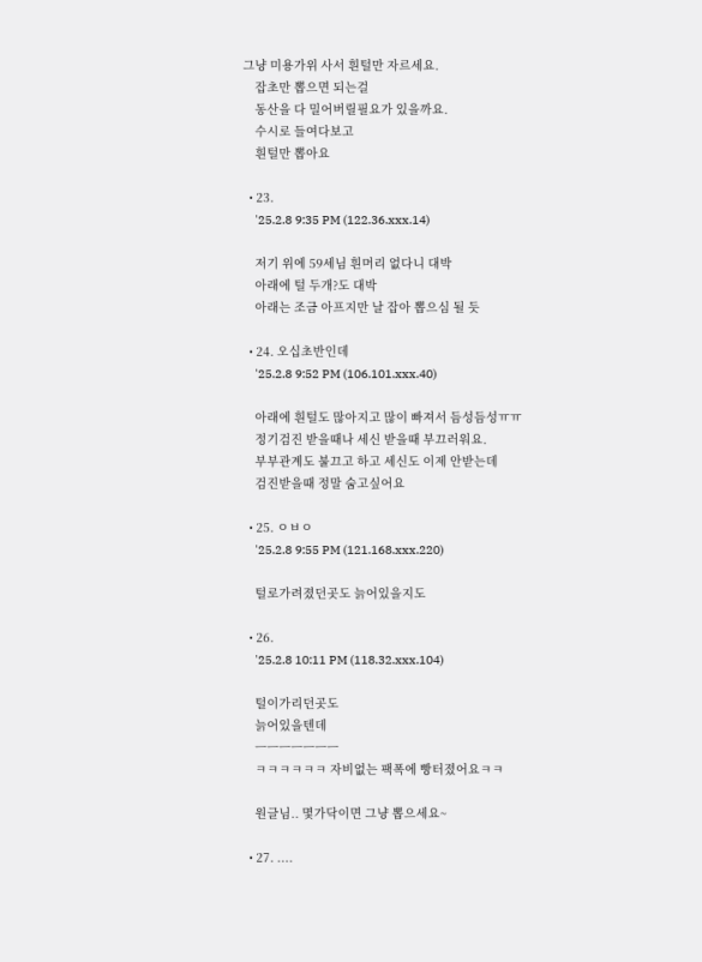그냥 미용가위 사서 흰털만 자르세요.
    잡초만 뽑으면 되는걸
    동산을 다 밀어버릴필요가 있을까요.
    수시로 들여다보고
    흰털만 뽑아요

  • 23.
    '25.2.8 9:35 PM (122.36.xxx.14)

    저기 위에 59세님 흰머리 없다니 대박
    아래에 털 두개?도 대박
    아래는 조금 아프지만 날 잡아 뽑으심 될 듯

  • 24. 오십초반인데
    '25.2.8 9:52 PM (106.101.xxx.40)

    아래에 흰털도 많아지고 많이 빠져서 듬성듬성ㅠㅠ
    정기검진 받을때나 세신 받을때 부끄러워요.
    부부관계도 불끄고 하고 세신도 이제 안받는데
    검진받을때 정말 숨고싶어요

  • 25. ㅇㅂㅇ
    '25.2.8 9:55 PM (121.168.xxx.220)

    털로가려졌던곳도 늙어있을지도

  • 26.
    '25.2.8 10:11 PM (118.32.xxx.104)

    털이가리던곳도
    늙어있을텐데
    ㅡㅡㅡㅡㅡㅡㅡ
    ㅋㅋㅋㅋㅋㅋ 자비없는 팩폭에 빵터졌어요ㅋㅋ

    원글님.. 몇가닥이면 그냥 뽑으세요~

  • 27. ....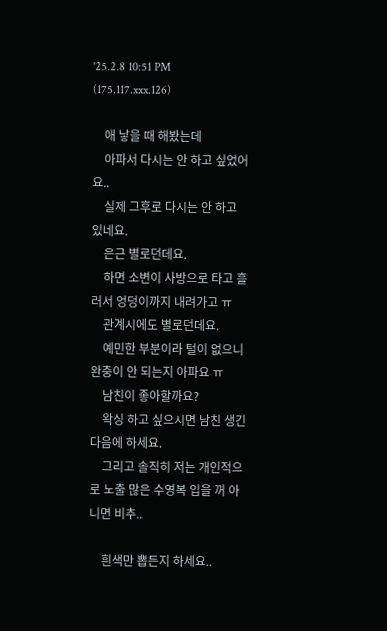'25.2.8 10:51 PM (175.117.xxx.126)

    애 낳을 때 해봤는데
    아파서 다시는 안 하고 싶었어요..
    실제 그후로 다시는 안 하고 있네요.
    은근 별로던데요.
    하면 소변이 사방으로 타고 흘러서 엉덩이까지 내려가고 ㅠ
    관계시에도 별로던데요.
    예민한 부분이라 털이 없으니 완충이 안 되는지 아파요 ㅠ
    남친이 좋아할까요?
    왁싱 하고 싶으시면 남친 생긴 다음에 하세요.
    그리고 솔직히 저는 개인적으로 노출 많은 수영복 입을 꺼 아니면 비추..

    흰색만 뽑든지 하세요..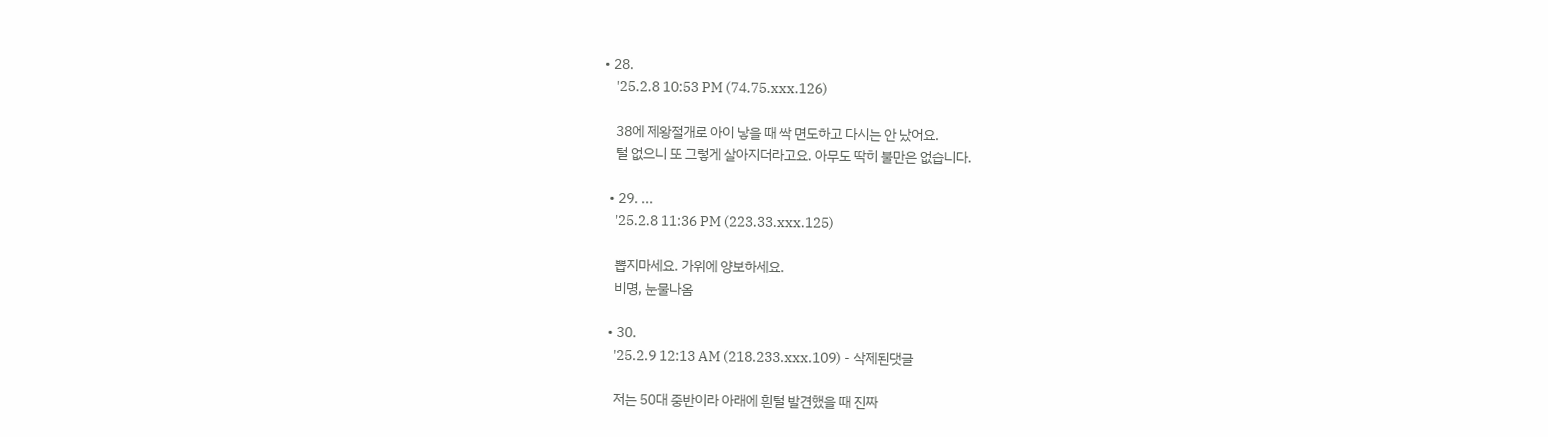• 28.
    '25.2.8 10:53 PM (74.75.xxx.126)

    38에 제왕절개로 아이 낳을 때 싹 면도하고 다시는 안 났어요.
    털 없으니 또 그렇게 살아지더라고요. 아무도 딱히 불만은 없습니다.

  • 29. ...
    '25.2.8 11:36 PM (223.33.xxx.125)

    뽑지마세요. 가위에 양보하세요.
    비명, 눈물나옴

  • 30.
    '25.2.9 12:13 AM (218.233.xxx.109) - 삭제된댓글

    저는 50대 중반이라 아래에 흰털 발견했을 때 진짜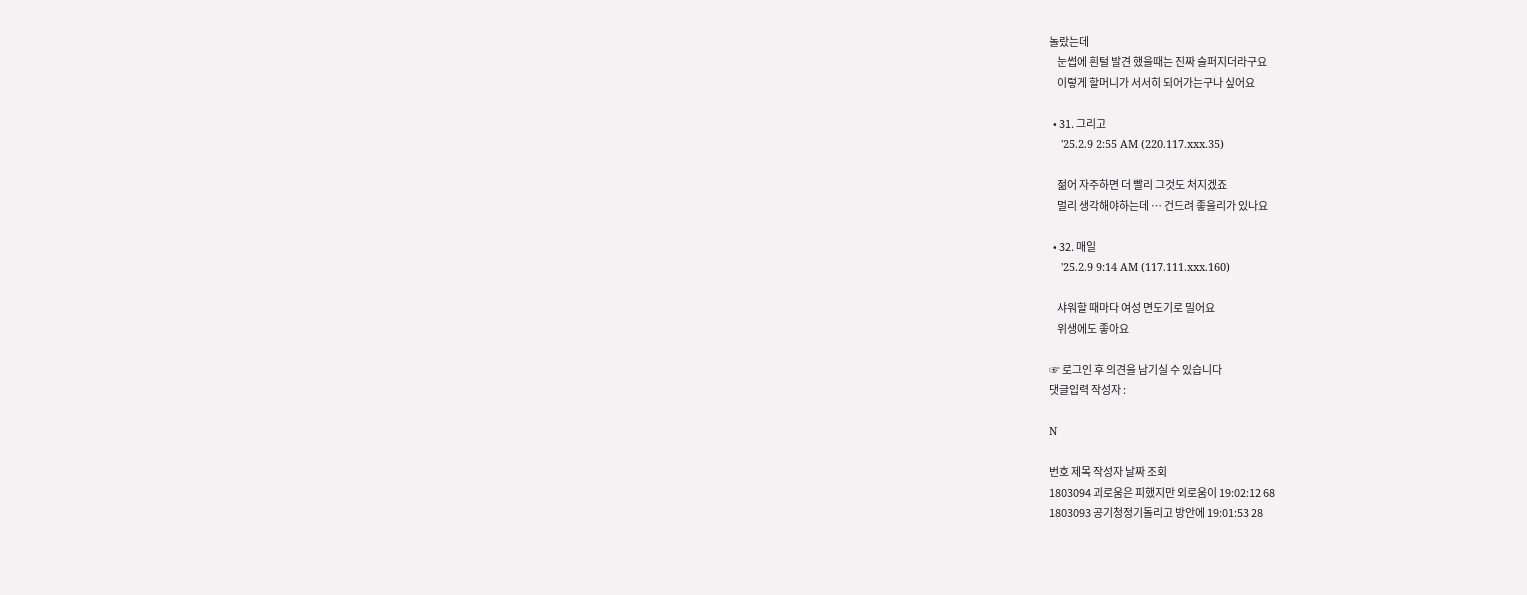놀랐는데
    눈썹에 흰털 발견 했을때는 진짜 슬퍼지더라구요
    이렇게 할머니가 서서히 되어가는구나 싶어요

  • 31. 그리고
    '25.2.9 2:55 AM (220.117.xxx.35)

    젊어 자주하면 더 빨리 그것도 처지겠죠
    멀리 생각해야하는데 … 건드려 좋을리가 있나요

  • 32. 매일
    '25.2.9 9:14 AM (117.111.xxx.160)

    샤워할 때마다 여성 면도기로 밀어요
    위생에도 좋아요

☞ 로그인 후 의견을 남기실 수 있습니다
댓글입력 작성자 :

N

번호 제목 작성자 날짜 조회
1803094 괴로움은 피했지만 외로움이 19:02:12 68
1803093 공기청정기돌리고 방안에 19:01:53 28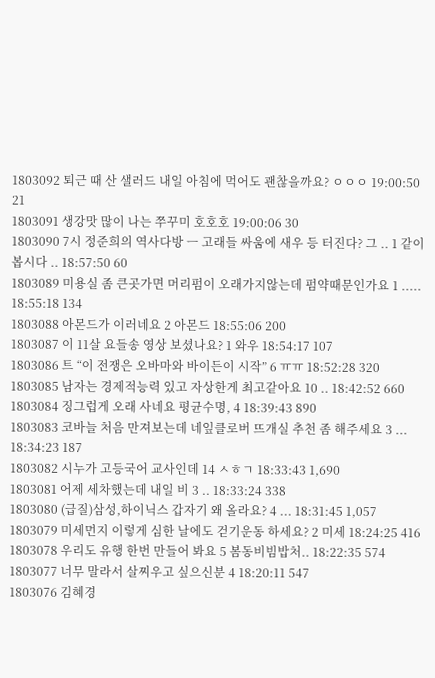1803092 퇴근 때 산 샐러드 내일 아침에 먹어도 괜찮을까요? ㅇㅇㅇ 19:00:50 21
1803091 생강맛 많이 나는 쭈꾸미 호호호 19:00:06 30
1803090 7시 정준희의 역사다방 ㅡ 고래들 싸움에 새우 등 터진다? 그 .. 1 같이봅시다 .. 18:57:50 60
1803089 미용실 좀 큰곳가면 머리펌이 오래가지않는데 펌약때문인가요 1 ..... 18:55:18 134
1803088 아몬드가 이러네요 2 아몬드 18:55:06 200
1803087 이 11살 요들송 영상 보셨나요? 1 와우 18:54:17 107
1803086 트 “이 전쟁은 오바마와 바이든이 시작” 6 ㅠㅠ 18:52:28 320
1803085 남자는 경제적능력 있고 자상한게 최고같아요 10 .. 18:42:52 660
1803084 징그럽게 오래 사네요 평균수명, 4 18:39:43 890
1803083 코바늘 처음 만져보는데 네잎클로버 뜨개실 추천 좀 해주세요 3 ... 18:34:23 187
1803082 시누가 고등국어 교사인데 14 ㅅㅎㄱ 18:33:43 1,690
1803081 어제 세차했는데 내일 비 3 .. 18:33:24 338
1803080 (급질)삼성,하이닉스 갑자기 왜 올라요? 4 ... 18:31:45 1,057
1803079 미세먼지 이렇게 심한 날에도 걷기운동 하세요? 2 미세 18:24:25 416
1803078 우리도 유행 한번 만들어 봐요 5 봄동비빔밥처.. 18:22:35 574
1803077 너무 말라서 살찌우고 싶으신분 4 18:20:11 547
1803076 김혜경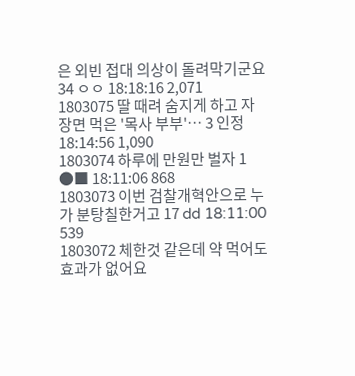은 외빈 접대 의상이 돌려막기군요 34 ㅇㅇ 18:18:16 2,071
1803075 딸 때려 숨지게 하고 자장면 먹은 '목사 부부'… 3 인정 18:14:56 1,090
1803074 하루에 만원만 벌자 1 ●■ 18:11:06 868
1803073 이번 검찰개혁안으로 누가 분탕칠한거고 17 dd 18:11:00 539
1803072 체한것 같은데 약 먹어도 효과가 없어요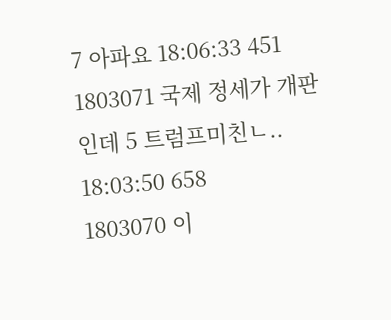7 아파요 18:06:33 451
1803071 국제 정세가 개판인데 5 트럼프미친ㄴ.. 18:03:50 658
1803070 이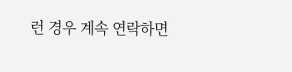런 경우 계속 연락하면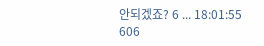안되겠죠? 6 ... 18:01:55 606